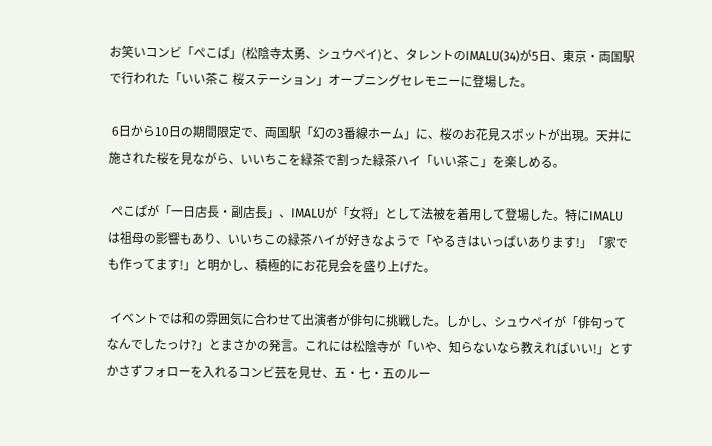お笑いコンビ「ぺこぱ」(松陰寺太勇、シュウペイ)と、タレントのIMALU(34)が5日、東京・両国駅で行われた「いい茶こ 桜ステーション」オープニングセレモニーに登場した。

 6日から10日の期間限定で、両国駅「幻の3番線ホーム」に、桜のお花見スポットが出現。天井に施された桜を見ながら、いいちこを緑茶で割った緑茶ハイ「いい茶こ」を楽しめる。

 ぺこぱが「一日店長・副店長」、IMALUが「女将」として法被を着用して登場した。特にIMALUは祖母の影響もあり、いいちこの緑茶ハイが好きなようで「やるきはいっぱいあります!」「家でも作ってます!」と明かし、積極的にお花見会を盛り上げた。

 イベントでは和の雰囲気に合わせて出演者が俳句に挑戦した。しかし、シュウペイが「俳句ってなんでしたっけ?」とまさかの発言。これには松陰寺が「いや、知らないなら教えればいい!」とすかさずフォローを入れるコンビ芸を見せ、五・七・五のルー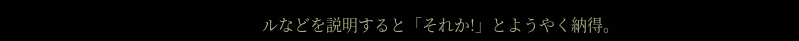ルなどを説明すると「それか!」とようやく納得。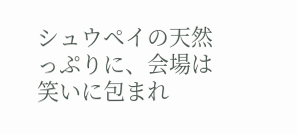シュウペイの天然っぷりに、会場は笑いに包まれ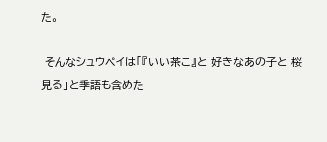た。

 そんなシュウペイは「『いい茶こ』と 好きなあの子と 桜見る」と季語も含めた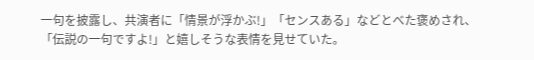一句を披露し、共演者に「情景が浮かぶ!」「センスある」などとべた褒めされ、「伝説の一句ですよ!」と嬉しそうな表情を見せていた。